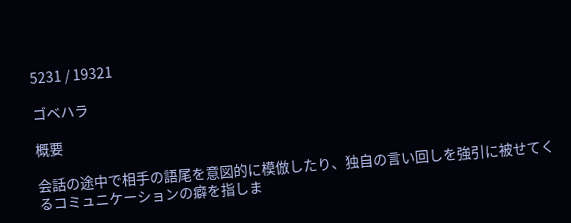5231 / 19321

ゴベハラ

概要

会話の途中で相手の語尾を意図的に模倣したり、独自の言い回しを強引に被せてくるコミュニケーションの癖を指しま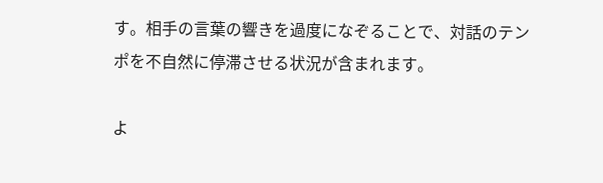す。相手の言葉の響きを過度になぞることで、対話のテンポを不自然に停滞させる状況が含まれます。

よ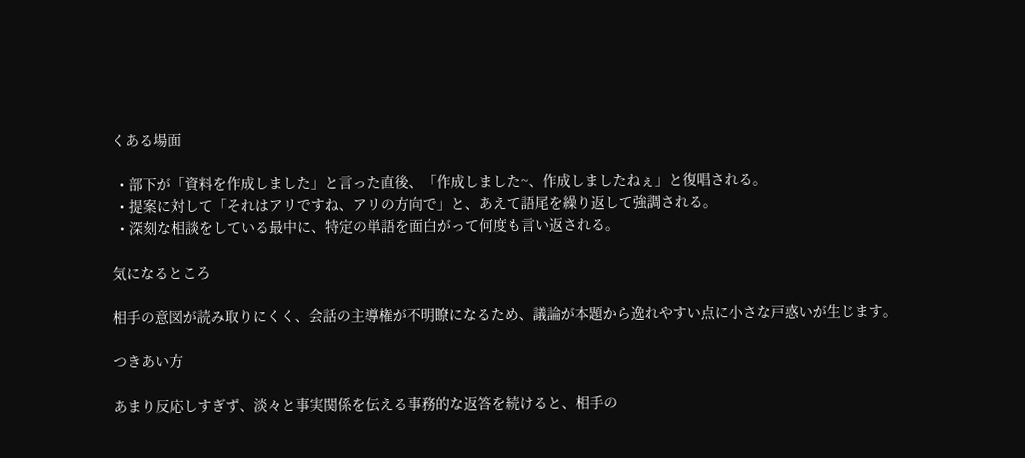くある場面

  • 部下が「資料を作成しました」と言った直後、「作成しました~、作成しましたねぇ」と復唱される。
  • 提案に対して「それはアリですね、アリの方向で」と、あえて語尾を繰り返して強調される。
  • 深刻な相談をしている最中に、特定の単語を面白がって何度も言い返される。

気になるところ

相手の意図が読み取りにくく、会話の主導権が不明瞭になるため、議論が本題から逸れやすい点に小さな戸惑いが生じます。

つきあい方

あまり反応しすぎず、淡々と事実関係を伝える事務的な返答を続けると、相手の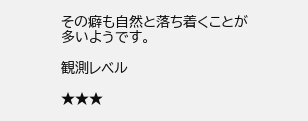その癖も自然と落ち着くことが多いようです。

観測レベル

★★★